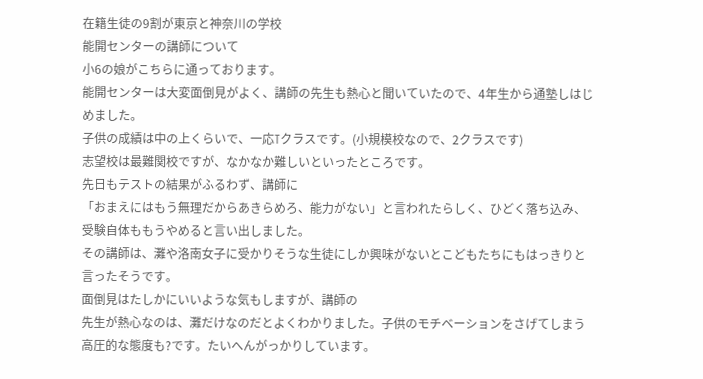在籍生徒の9割が東京と神奈川の学校
能開センターの講師について
小6の娘がこちらに通っております。
能開センターは大変面倒見がよく、講師の先生も熱心と聞いていたので、4年生から通塾しはじめました。
子供の成績は中の上くらいで、一応Tクラスです。(小規模校なので、2クラスです)
志望校は最難関校ですが、なかなか難しいといったところです。
先日もテストの結果がふるわず、講師に
「おまえにはもう無理だからあきらめろ、能力がない」と言われたらしく、ひどく落ち込み、受験自体ももうやめると言い出しました。
その講師は、灘や洛南女子に受かりそうな生徒にしか興味がないとこどもたちにもはっきりと言ったそうです。
面倒見はたしかにいいような気もしますが、講師の
先生が熱心なのは、灘だけなのだとよくわかりました。子供のモチベーションをさげてしまう高圧的な態度も?です。たいへんがっかりしています。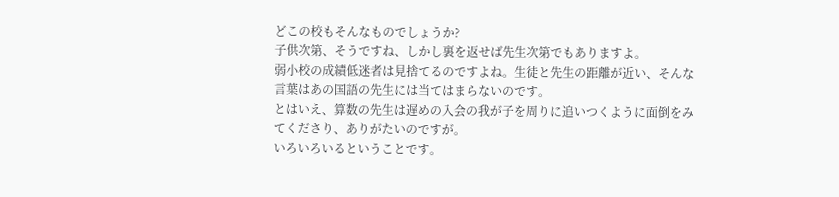どこの校もそんなものでしょうか?
子供次第、そうですね、しかし裏を返せば先生次第でもありますよ。
弱小校の成績低迷者は見捨てるのですよね。生徒と先生の距離が近い、そんな言葉はあの国語の先生には当てはまらないのです。
とはいえ、算数の先生は遅めの入会の我が子を周りに追いつくように面倒をみてくださり、ありがたいのですが。
いろいろいるということです。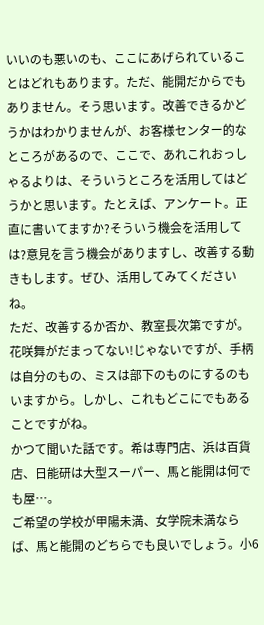いいのも悪いのも、ここにあげられていることはどれもあります。ただ、能開だからでもありません。そう思います。改善できるかどうかはわかりませんが、お客様センター的なところがあるので、ここで、あれこれおっしゃるよりは、そういうところを活用してはどうかと思います。たとえば、アンケート。正直に書いてますか?そういう機会を活用しては?意見を言う機会がありますし、改善する動きもします。ぜひ、活用してみてくださいね。
ただ、改善するか否か、教室長次第ですが。花咲舞がだまってない!じゃないですが、手柄は自分のもの、ミスは部下のものにするのもいますから。しかし、これもどこにでもあることですがね。
かつて聞いた話です。希は専門店、浜は百貨店、日能研は大型スーパー、馬と能開は何でも屋…。
ご希望の学校が甲陽未満、女学院未満ならば、馬と能開のどちらでも良いでしょう。小6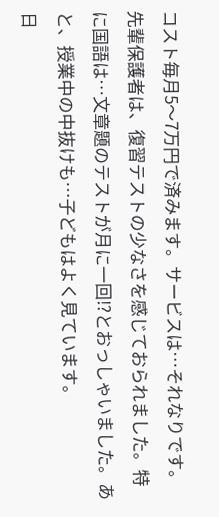コスト毎月5〜7万円で済みます。サービスは…それなりです。先輩保護者は、復習テストの少なさを感じておられました。特に国語は…文章題のテストが月に一回⁉とおっしゃいました。あと、授業中の中抜けも…子どもはよく見ています。
日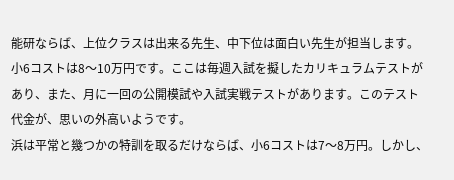能研ならば、上位クラスは出来る先生、中下位は面白い先生が担当します。小6コストは8〜10万円です。ここは毎週入試を擬したカリキュラムテストがあり、また、月に一回の公開模試や入試実戦テストがあります。このテスト代金が、思いの外高いようです。
浜は平常と幾つかの特訓を取るだけならば、小6コストは7〜8万円。しかし、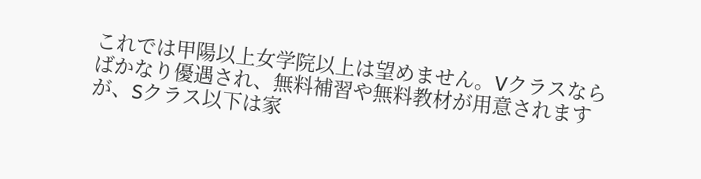これでは甲陽以上女学院以上は望めません。Vクラスならばかなり優遇され、無料補習や無料教材が用意されますが、Sクラス以下は家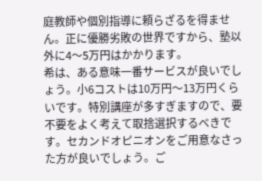庭教師や個別指導に頼らざるを得ません。正に優勝劣敗の世界ですから、塾以外に4〜5万円はかかります。
希は、ある意味一番サービスが良いでしょう。小6コストは10万円〜13万円くらいです。特別講座が多すぎますので、要不要をよく考えて取捨選択するべきです。セカンドオピニオンをご用意なさった方が良いでしょう。ご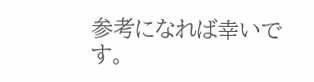参考になれば幸いです。